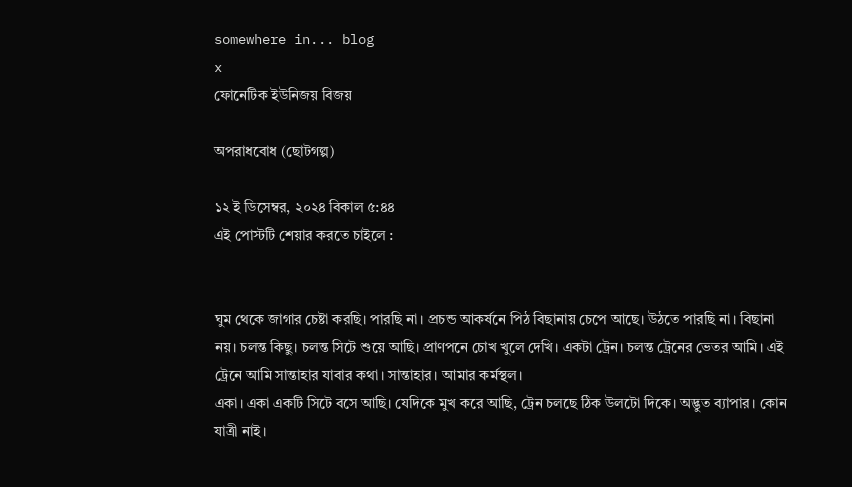somewhere in... blog
x
ফোনেটিক ইউনিজয় বিজয়

অপরাধবোধ (ছোটগল্প)

১২ ই ডিসেম্বর, ২০২৪ বিকাল ৫:৪৪
এই পোস্টটি শেয়ার করতে চাইলে :


ঘুম থেকে জাগার চেষ্টা করছি। পারছি না। প্রচন্ড আকর্ষনে পিঠ বিছানায় চেপে আছে। উঠতে পারছি না। বিছানা নয়। চলন্ত কিছু। চলন্ত সিটে শুয়ে আছি। প্রাণপনে চোখ খুলে দেখি। একটা ট্রেন। চলন্ত ট্রেনের ভেতর আমি। এই ট্রেনে আমি সান্তাহার যাবার কথা। সান্তাহার। আমার কর্মস্থল।
একা। একা একটি সিটে বসে আছি। যেদিকে মুখ করে আছি, ট্রেন চলছে ঠিক উলটো দিকে। অদ্ভুত ব্যাপার। কোন যাত্রী নাই।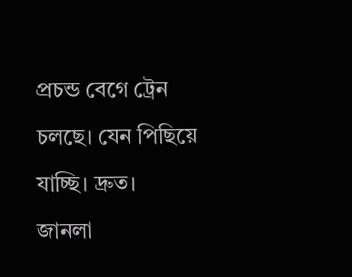প্রচন্ড বেগে ট্রেন চলছে। যেন পিছিয়ে যাচ্ছি। দ্রুত।
জানলা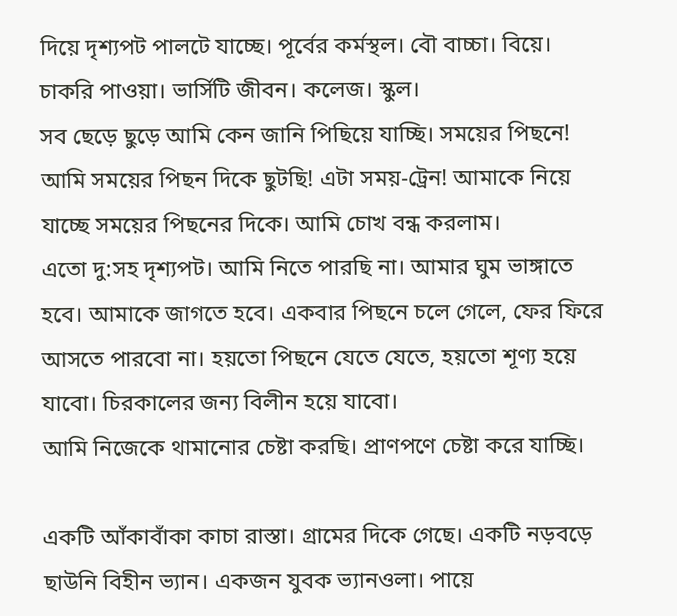দিয়ে দৃশ্যপট পালটে যাচ্ছে। পূর্বের কর্মস্থল। বৌ বাচ্চা। বিয়ে। চাকরি পাওয়া। ভার্সিটি জীবন। কলেজ। স্কুল।
সব ছেড়ে ছুড়ে আমি কেন জানি পিছিয়ে যাচ্ছি। সময়ের পিছনে!
আমি সময়ের পিছন দিকে ছুটছি! এটা সময়-ট্রেন! আমাকে নিয়ে যাচ্ছে সময়ের পিছনের দিকে। আমি চোখ বন্ধ করলাম।
এতো দু:সহ দৃশ্যপট। আমি নিতে পারছি না। আমার ঘুম ভাঙ্গাতে হবে। আমাকে জাগতে হবে। একবার পিছনে চলে গেলে, ফের ফিরে আসতে পারবো না। হয়তো পিছনে যেতে যেতে, হয়তো শূণ্য হয়ে যাবো। চিরকালের জন্য বিলীন হয়ে যাবো।
আমি নিজেকে থামানোর চেষ্টা করছি। প্রাণপণে চেষ্টা করে যাচ্ছি।

একটি আঁকাবাঁকা কাচা রাস্তা। গ্রামের দিকে গেছে। একটি নড়বড়ে ছাউনি বিহীন ভ্যান। একজন যুবক ভ্যানওলা। পায়ে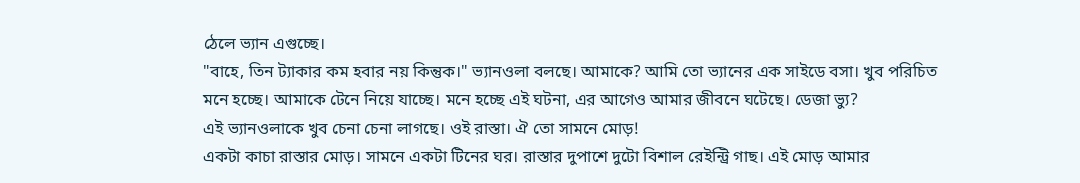ঠেলে ভ্যান এগুচ্ছে।
"বাহে, তিন ট্যাকার কম হবার নয় কিন্তুক।" ভ্যানওলা বলছে। আমাকে? আমি তো ভ্যানের এক সাইডে বসা। খুব পরিচিত মনে হচ্ছে। আমাকে টেনে নিয়ে যাচ্ছে। মনে হচ্ছে এই ঘটনা, এর আগেও আমার জীবনে ঘটেছে। ডেজা ভ্যু?
এই ভ্যানওলাকে খুব চেনা চেনা লাগছে। ওই রাস্তা। ঐ তো সামনে মোড়!
একটা কাচা রাস্তার মোড়। সামনে একটা টিনের ঘর। রাস্তার দুপাশে দুটো বিশাল রেইন্ট্রি গাছ। এই মোড় আমার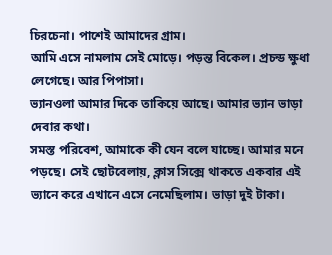চিরচেনা। পাশেই আমাদের গ্রাম।
আমি এসে নামলাম সেই মোড়ে। পড়ন্ত বিকেল। প্রচন্ড ক্ষুধা লেগেছে। আর পিপাসা।
ভ্যানওলা আমার দিকে তাকিয়ে আছে। আমার ভ্যান ভাড়া দেবার কথা।
সমস্ত পরিবেশ, আমাকে কী যেন বলে যাচ্ছে। আমার মনে পড়ছে। সেই ছোটবেলায়, ক্লাস সিক্সে থাকতে একবার এই ভ্যানে করে এখানে এসে নেমেছিলাম। ভাড়া দুই টাকা।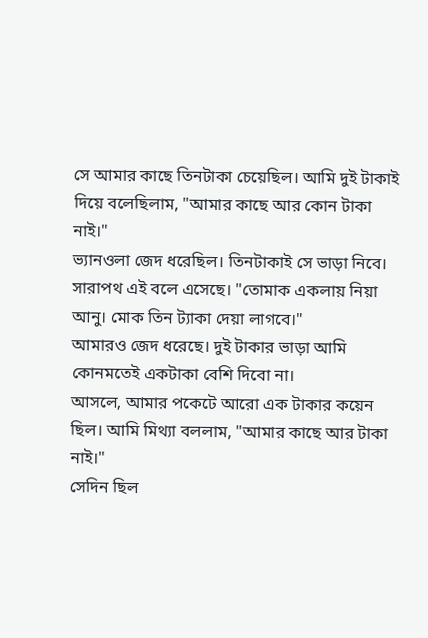সে আমার কাছে তিনটাকা চেয়েছিল। আমি দুই টাকাই দিয়ে বলেছিলাম, "আমার কাছে আর কোন টাকা নাই।"
ভ্যানওলা জেদ ধরেছিল। তিনটাকাই সে ভাড়া নিবে। সারাপথ এই বলে এসেছে। "তোমাক একলায় নিয়া আনু। মোক তিন ট্যাকা দেয়া লাগবে।"
আমারও জেদ ধরেছে। দুই টাকার ভাড়া আমি কোনমতেই একটাকা বেশি দিবো না।
আসলে, আমার পকেটে আরো এক টাকার কয়েন ছিল। আমি মিথ্যা বললাম, "আমার কাছে আর টাকা নাই।"
সেদিন ছিল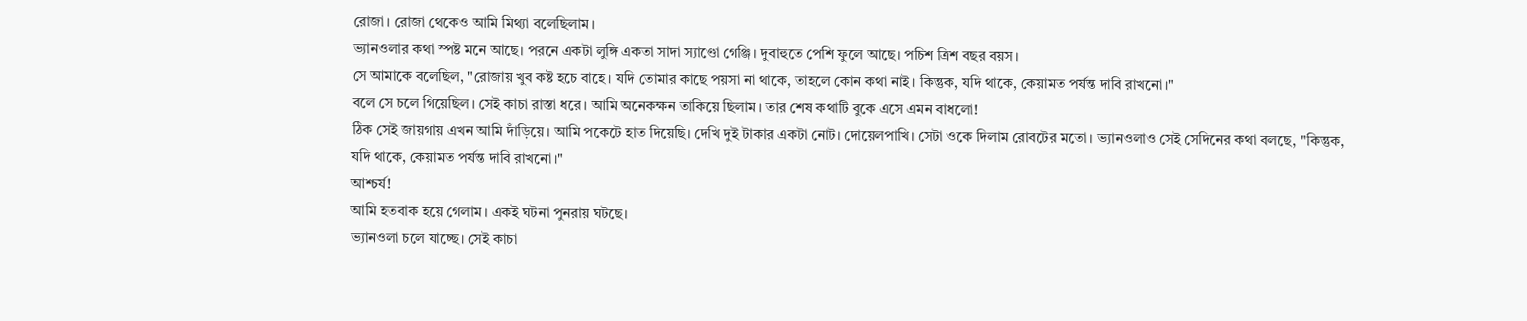রোজা। রোজা থেকেও আমি মিথ্যা বলেছিলাম।
ভ্যানওলার কথা স্পষ্ট মনে আছে। পরনে একটা লুঙ্গি একতা সাদা স্যাণ্ডো গেঞ্জি। দুবাহুতে পেশি ফুলে আছে। পচিশ ত্রিশ বছর বয়স।
সে আমাকে বলেছিল, "রোজায় খুব কষ্ট হচে বাহে। যদি তোমার কাছে পয়সা না থাকে, তাহলে কোন কথা নাই। কিন্তুক, যদি থাকে, কেয়ামত পর্যন্ত দাবি রাখনো।"
বলে সে চলে গিয়েছিল। সেই কাচা রাস্তা ধরে। আমি অনেকক্ষন তাকিয়ে ছিলাম। তার শেষ কথাটি বুকে এসে এমন বাধলো!
ঠিক সেই জায়গায় এখন আমি দাঁড়িয়ে। আমি পকেটে হাত দিয়েছি। দেখি দুই টাকার একটা নোট। দোয়েলপাখি। সেটা ওকে দিলাম রোবটের মতো। ভ্যানওলাও সেই সেদিনের কথা বলছে, "কিন্তুক, যদি থাকে, কেয়ামত পর্যন্ত দাবি রাখনো।"
আশ্চর্য!
আমি হতবাক হয়ে গেলাম। একই ঘটনা পুনরায় ঘটছে।
ভ্যানওলা চলে যাচ্ছে। সেই কাচা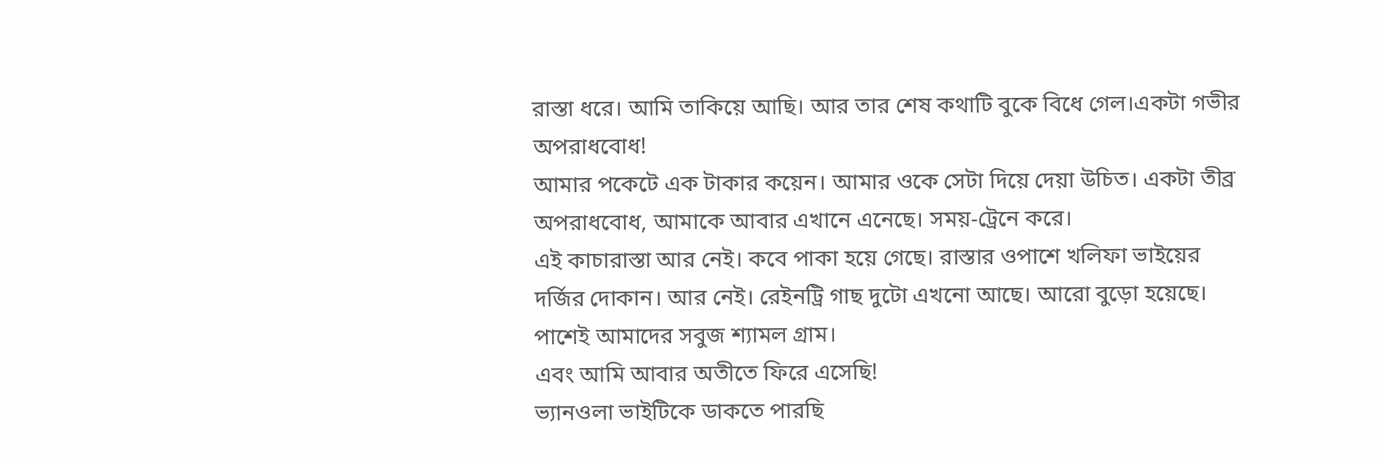রাস্তা ধরে। আমি তাকিয়ে আছি। আর তার শেষ কথাটি বুকে বিধে গেল।একটা গভীর অপরাধবোধ!
আমার পকেটে এক টাকার কয়েন। আমার ওকে সেটা দিয়ে দেয়া উচিত। একটা তীব্র অপরাধবোধ, আমাকে আবার এখানে এনেছে। সময়-ট্রেনে করে।
এই কাচারাস্তা আর নেই। কবে পাকা হয়ে গেছে। রাস্তার ওপাশে খলিফা ভাইয়ের দর্জির দোকান। আর নেই। রেইনট্রি গাছ দুটো এখনো আছে। আরো বুড়ো হয়েছে। পাশেই আমাদের সবুজ শ্যামল গ্রাম।
এবং আমি আবার অতীতে ফিরে এসেছি!
ভ্যানওলা ভাইটিকে ডাকতে পারছি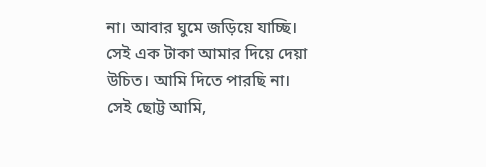না। আবার ঘুমে জড়িয়ে যাচ্ছি। সেই এক টাকা আমার দিয়ে দেয়া উচিত। আমি দিতে পারছি না।
সেই ছোট্ট আমি,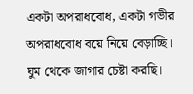একটা অপরাধবোধ, একটা গভীর অপরাধবোধ বয়ে নিয়ে বেড়াচ্ছি।
ঘুম থেকে জাগার চেষ্টা করছি।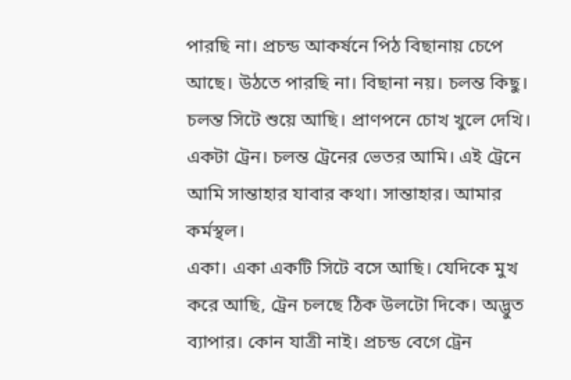পারছি না। প্রচন্ড আকর্ষনে পিঠ বিছানায় চেপে আছে। উঠতে পারছি না। বিছানা নয়। চলন্ত কিছু। চলন্ত সিটে শুয়ে আছি। প্রাণপনে চোখ খুলে দেখি। একটা ট্রেন। চলন্ত ট্রেনের ভেতর আমি। এই ট্রেনে আমি সান্তাহার যাবার কথা। সান্তাহার। আমার কর্মস্থল।
একা। একা একটি সিটে বসে আছি। যেদিকে মুখ করে আছি, ট্রেন চলছে ঠিক উলটো দিকে। অদ্ভুত ব্যাপার। কোন যাত্রী নাই। প্রচন্ড বেগে ট্রেন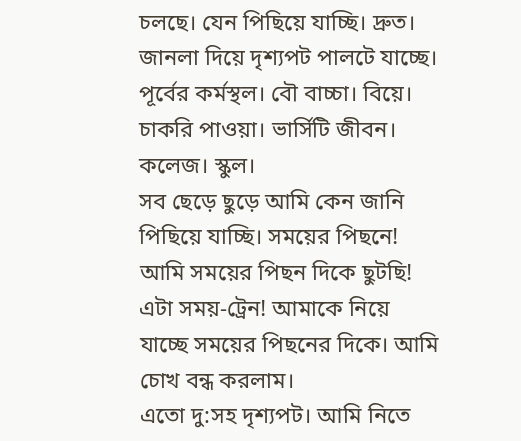চলছে। যেন পিছিয়ে যাচ্ছি। দ্রুত।
জানলা দিয়ে দৃশ্যপট পালটে যাচ্ছে। পূর্বের কর্মস্থল। বৌ বাচ্চা। বিয়ে। চাকরি পাওয়া। ভার্সিটি জীবন। কলেজ। স্কুল।
সব ছেড়ে ছুড়ে আমি কেন জানি পিছিয়ে যাচ্ছি। সময়ের পিছনে!
আমি সময়ের পিছন দিকে ছুটছি! এটা সময়-ট্রেন! আমাকে নিয়ে যাচ্ছে সময়ের পিছনের দিকে। আমি চোখ বন্ধ করলাম।
এতো দু:সহ দৃশ্যপট। আমি নিতে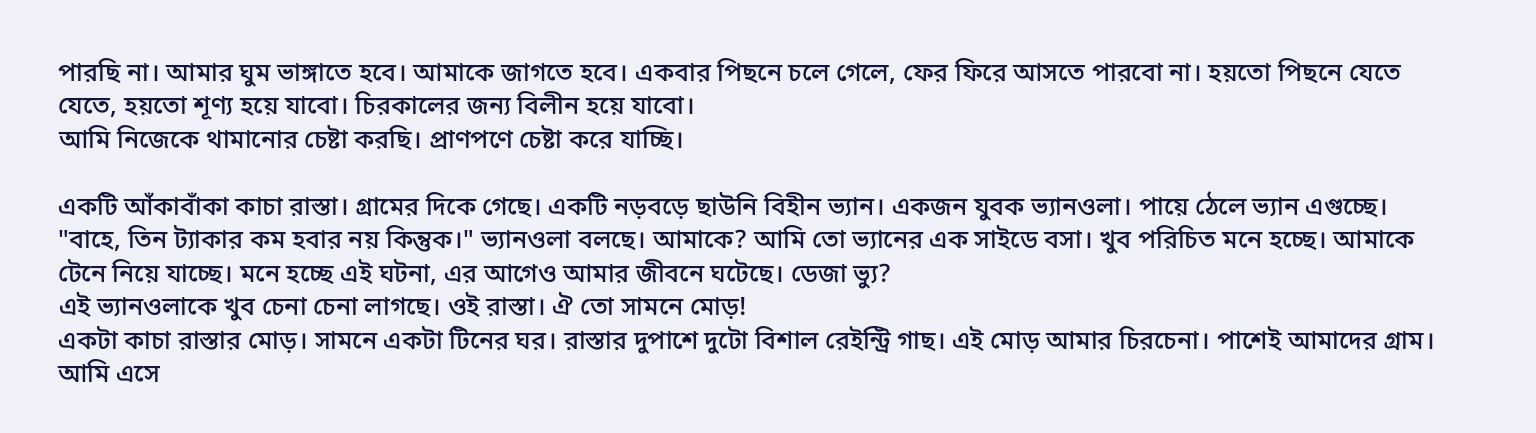পারছি না। আমার ঘুম ভাঙ্গাতে হবে। আমাকে জাগতে হবে। একবার পিছনে চলে গেলে, ফের ফিরে আসতে পারবো না। হয়তো পিছনে যেতে যেতে, হয়তো শূণ্য হয়ে যাবো। চিরকালের জন্য বিলীন হয়ে যাবো।
আমি নিজেকে থামানোর চেষ্টা করছি। প্রাণপণে চেষ্টা করে যাচ্ছি।

একটি আঁকাবাঁকা কাচা রাস্তা। গ্রামের দিকে গেছে। একটি নড়বড়ে ছাউনি বিহীন ভ্যান। একজন যুবক ভ্যানওলা। পায়ে ঠেলে ভ্যান এগুচ্ছে।
"বাহে, তিন ট্যাকার কম হবার নয় কিন্তুক।" ভ্যানওলা বলছে। আমাকে? আমি তো ভ্যানের এক সাইডে বসা। খুব পরিচিত মনে হচ্ছে। আমাকে টেনে নিয়ে যাচ্ছে। মনে হচ্ছে এই ঘটনা, এর আগেও আমার জীবনে ঘটেছে। ডেজা ভ্যু?
এই ভ্যানওলাকে খুব চেনা চেনা লাগছে। ওই রাস্তা। ঐ তো সামনে মোড়!
একটা কাচা রাস্তার মোড়। সামনে একটা টিনের ঘর। রাস্তার দুপাশে দুটো বিশাল রেইন্ট্রি গাছ। এই মোড় আমার চিরচেনা। পাশেই আমাদের গ্রাম।
আমি এসে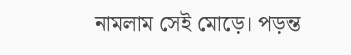নামলাম সেই মোড়ে। পড়ন্ত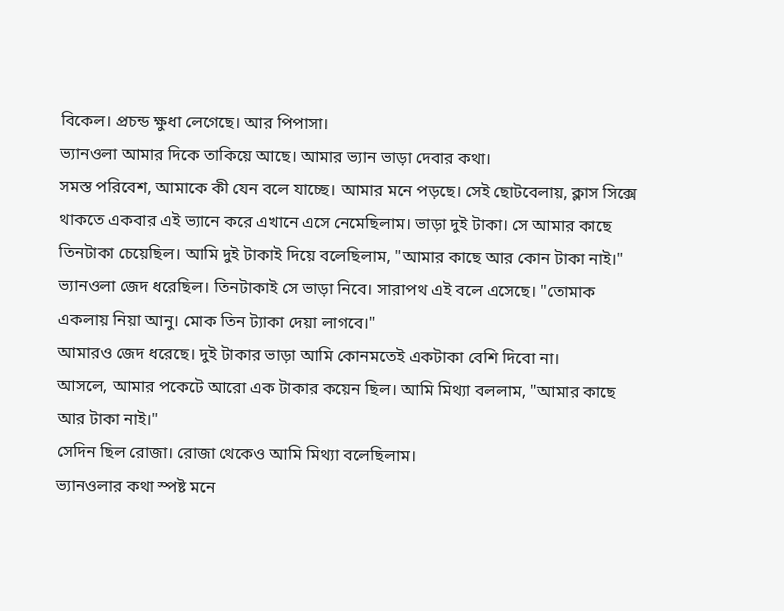বিকেল। প্রচন্ড ক্ষুধা লেগেছে। আর পিপাসা।
ভ্যানওলা আমার দিকে তাকিয়ে আছে। আমার ভ্যান ভাড়া দেবার কথা।
সমস্ত পরিবেশ, আমাকে কী যেন বলে যাচ্ছে। আমার মনে পড়ছে। সেই ছোটবেলায়, ক্লাস সিক্সে থাকতে একবার এই ভ্যানে করে এখানে এসে নেমেছিলাম। ভাড়া দুই টাকা। সে আমার কাছে তিনটাকা চেয়েছিল। আমি দুই টাকাই দিয়ে বলেছিলাম, "আমার কাছে আর কোন টাকা নাই।"
ভ্যানওলা জেদ ধরেছিল। তিনটাকাই সে ভাড়া নিবে। সারাপথ এই বলে এসেছে। "তোমাক একলায় নিয়া আনু। মোক তিন ট্যাকা দেয়া লাগবে।"
আমারও জেদ ধরেছে। দুই টাকার ভাড়া আমি কোনমতেই একটাকা বেশি দিবো না।
আসলে, আমার পকেটে আরো এক টাকার কয়েন ছিল। আমি মিথ্যা বললাম, "আমার কাছে আর টাকা নাই।"
সেদিন ছিল রোজা। রোজা থেকেও আমি মিথ্যা বলেছিলাম।
ভ্যানওলার কথা স্পষ্ট মনে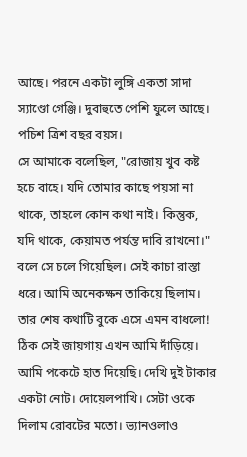আছে। পরনে একটা লুঙ্গি একতা সাদা স্যাণ্ডো গেঞ্জি। দুবাহুতে পেশি ফুলে আছে। পচিশ ত্রিশ বছর বয়স।
সে আমাকে বলেছিল, "রোজায় খুব কষ্ট হচে বাহে। যদি তোমার কাছে পয়সা না থাকে, তাহলে কোন কথা নাই। কিন্তুক, যদি থাকে, কেয়ামত পর্যন্ত দাবি রাখনো।"
বলে সে চলে গিয়েছিল। সেই কাচা রাস্তা ধরে। আমি অনেকক্ষন তাকিয়ে ছিলাম। তার শেষ কথাটি বুকে এসে এমন বাধলো!
ঠিক সেই জায়গায় এখন আমি দাঁড়িয়ে। আমি পকেটে হাত দিয়েছি। দেখি দুই টাকার একটা নোট। দোয়েলপাখি। সেটা ওকে দিলাম রোবটের মতো। ভ্যানওলাও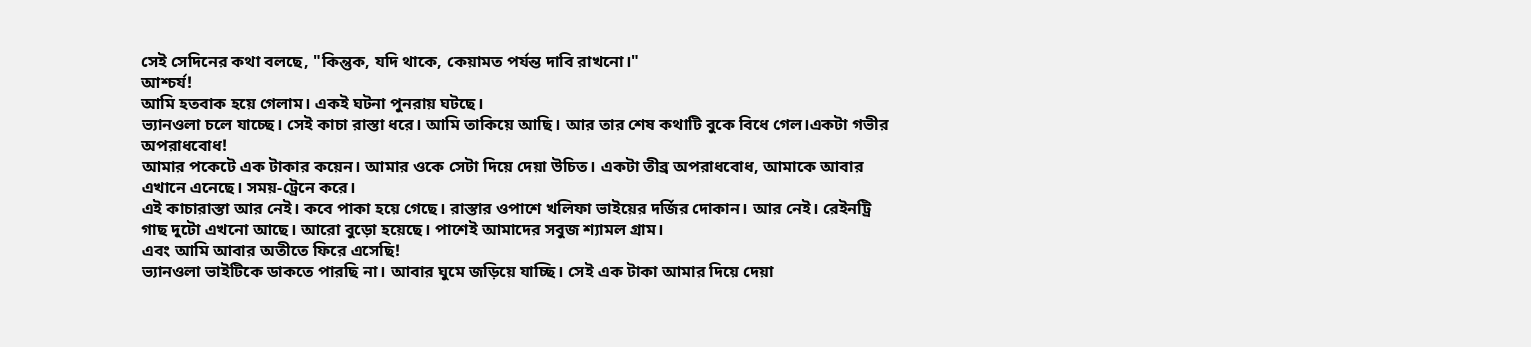সেই সেদিনের কথা বলছে, "কিন্তুক, যদি থাকে, কেয়ামত পর্যন্ত দাবি রাখনো।"
আশ্চর্য!
আমি হতবাক হয়ে গেলাম। একই ঘটনা পুনরায় ঘটছে।
ভ্যানওলা চলে যাচ্ছে। সেই কাচা রাস্তা ধরে। আমি তাকিয়ে আছি। আর তার শেষ কথাটি বুকে বিধে গেল।একটা গভীর অপরাধবোধ!
আমার পকেটে এক টাকার কয়েন। আমার ওকে সেটা দিয়ে দেয়া উচিত। একটা তীব্র অপরাধবোধ, আমাকে আবার এখানে এনেছে। সময়-ট্রেনে করে।
এই কাচারাস্তা আর নেই। কবে পাকা হয়ে গেছে। রাস্তার ওপাশে খলিফা ভাইয়ের দর্জির দোকান। আর নেই। রেইনট্রি গাছ দুটো এখনো আছে। আরো বুড়ো হয়েছে। পাশেই আমাদের সবুজ শ্যামল গ্রাম।
এবং আমি আবার অতীতে ফিরে এসেছি!
ভ্যানওলা ভাইটিকে ডাকতে পারছি না। আবার ঘুমে জড়িয়ে যাচ্ছি। সেই এক টাকা আমার দিয়ে দেয়া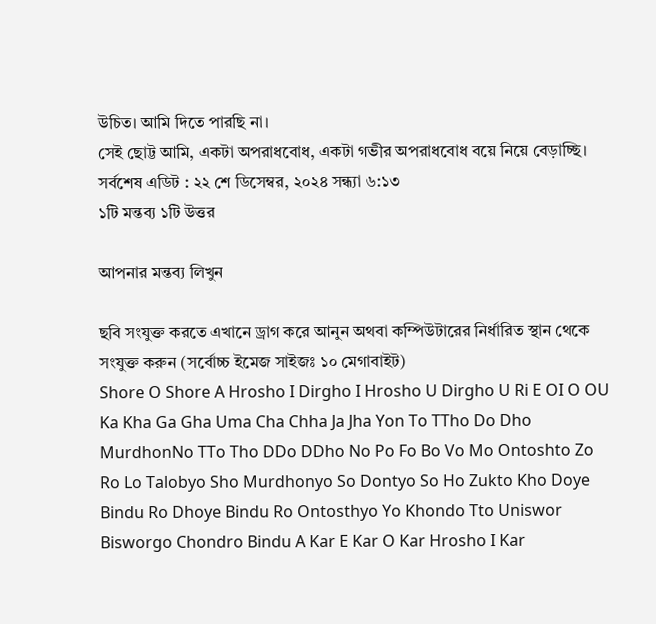উচিত। আমি দিতে পারছি না।
সেই ছোট্ট আমি, একটা অপরাধবোধ, একটা গভীর অপরাধবোধ বয়ে নিয়ে বেড়াচ্ছি।
সর্বশেষ এডিট : ২২ শে ডিসেম্বর, ২০২৪ সন্ধ্যা ৬:১৩
১টি মন্তব্য ১টি উত্তর

আপনার মন্তব্য লিখুন

ছবি সংযুক্ত করতে এখানে ড্রাগ করে আনুন অথবা কম্পিউটারের নির্ধারিত স্থান থেকে সংযুক্ত করুন (সর্বোচ্চ ইমেজ সাইজঃ ১০ মেগাবাইট)
Shore O Shore A Hrosho I Dirgho I Hrosho U Dirgho U Ri E OI O OU Ka Kha Ga Gha Uma Cha Chha Ja Jha Yon To TTho Do Dho MurdhonNo TTo Tho DDo DDho No Po Fo Bo Vo Mo Ontoshto Zo Ro Lo Talobyo Sho Murdhonyo So Dontyo So Ho Zukto Kho Doye Bindu Ro Dhoye Bindu Ro Ontosthyo Yo Khondo Tto Uniswor Bisworgo Chondro Bindu A Kar E Kar O Kar Hrosho I Kar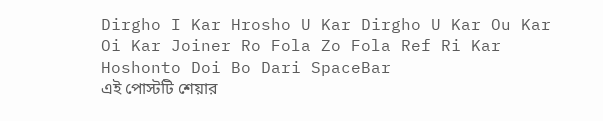Dirgho I Kar Hrosho U Kar Dirgho U Kar Ou Kar Oi Kar Joiner Ro Fola Zo Fola Ref Ri Kar Hoshonto Doi Bo Dari SpaceBar
এই পোস্টটি শেয়ার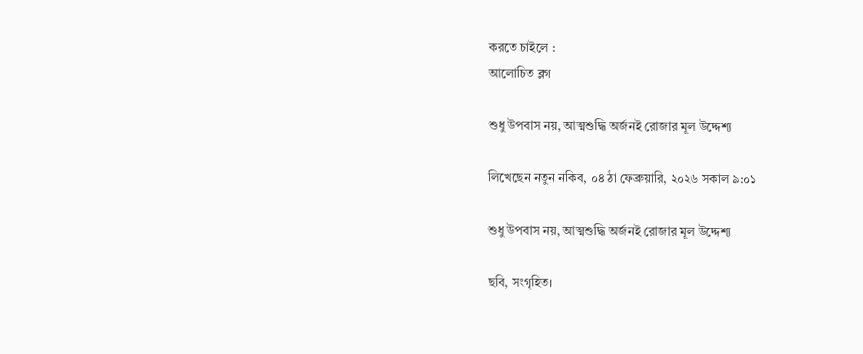করতে চাইলে :
আলোচিত ব্লগ

শুধু উপবাস নয়, আত্মশুদ্ধি অর্জনই রোজার মূল উদ্দেশ্য

লিখেছেন নতুন নকিব, ০৪ ঠা ফেব্রুয়ারি, ২০২৬ সকাল ৯:০১

শুধু উপবাস নয়, আত্মশুদ্ধি অর্জনই রোজার মূল উদ্দেশ্য

ছবি, সংগৃহিত।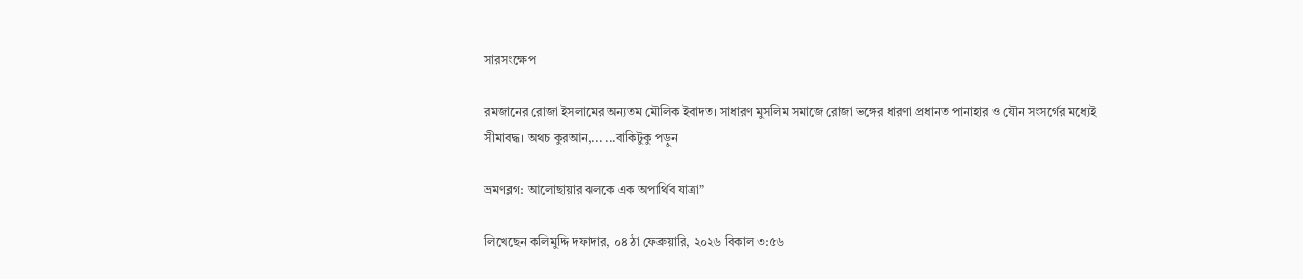সারসংক্ষেপ

রমজানের রোজা ইসলামের অন্যতম মৌলিক ইবাদত। সাধারণ মুসলিম সমাজে রোজা ভঙ্গের ধারণা প্রধানত পানাহার ও যৌন সংসর্গের মধ্যেই সীমাবদ্ধ। অথচ কুরআন,... ...বাকিটুকু পড়ুন

ভ্রমণব্লগ: আলোছায়ার ঝলকে এক অপার্থিব যাত্রা”

লিখেছেন কলিমুদ্দি দফাদার, ০৪ ঠা ফেব্রুয়ারি, ২০২৬ বিকাল ৩:৫৬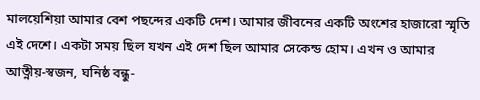মালয়েশিয়া আমার বেশ পছন্দের একটি দেশ। আমার জীবনের একটি অংশের হাজারো স্মৃতি এই দেশে। একটা সময় ছিল যখন এই দেশ ছিল আমার সেকেন্ড হোম।‌ এখন ও আমার আত্নীয়-স্বজন, ঘনিষ্ঠ বন্ধু-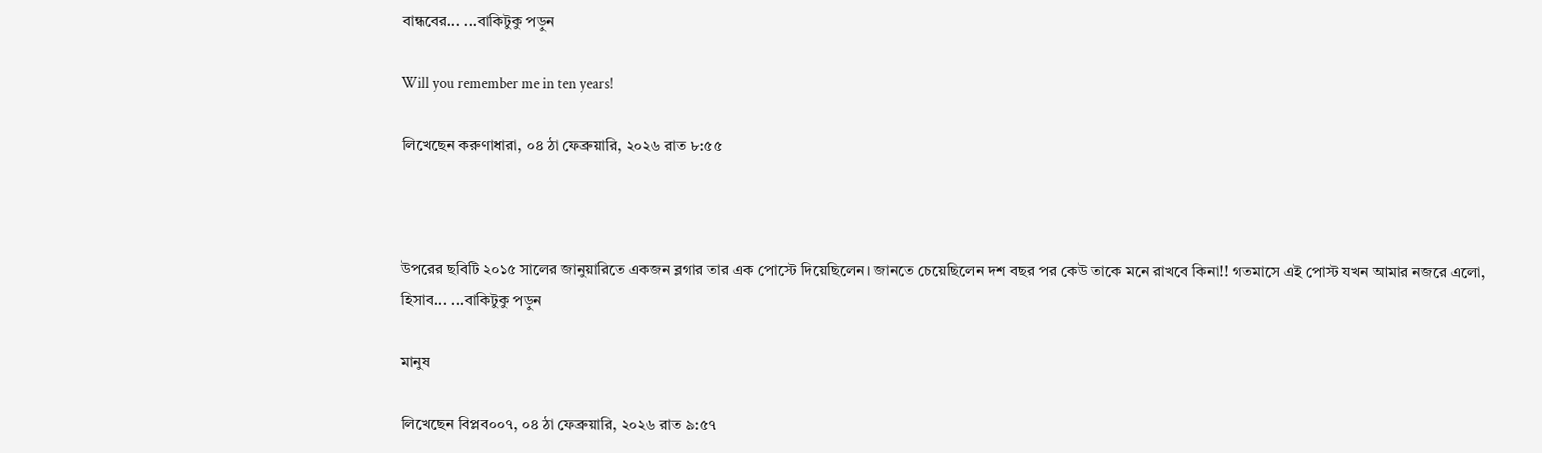বান্ধবের... ...বাকিটুকু পড়ুন

Will you remember me in ten years!

লিখেছেন করুণাধারা, ০৪ ঠা ফেব্রুয়ারি, ২০২৬ রাত ৮:৫৫



উপরের ছবিটি ২০১৫ সালের জানুয়ারিতে একজন ব্লগার তার এক পোস্টে দিয়েছিলেন। জানতে চেয়েছিলেন দশ বছর পর কেউ তাকে মনে রাখবে কিনা!! গতমাসে এই পোস্ট যখন আমার নজরে এলো, হিসাব... ...বাকিটুকু পড়ুন

মানুষ

লিখেছেন বিপ্লব০০৭, ০৪ ঠা ফেব্রুয়ারি, ২০২৬ রাত ৯:৫৭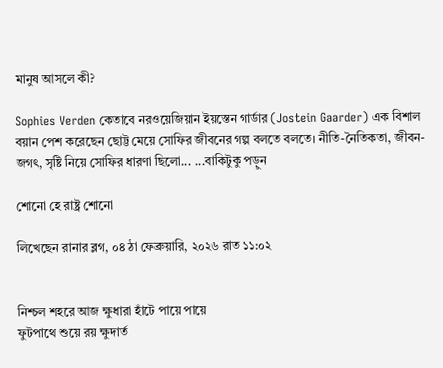মানুষ আসলে কী?

Sophies Verden কেতাবে নরওয়েজিয়ান ইয়স্তেন গার্ডার (Jostein Gaarder) এক বিশাল বয়ান পেশ করেছেন ছোট্ট মেয়ে সোফির জীবনের গল্প বলতে বলতে। নীতি-নৈতিকতা, জীবন-জগৎ, সৃষ্টি নিয়ে সোফির ধারণা ছিলো... ...বাকিটুকু পড়ুন

শোনো হে রাষ্ট্র শোনো

লিখেছেন রানার ব্লগ, ০৪ ঠা ফেব্রুয়ারি, ২০২৬ রাত ১১:০২


নিশ্চল শহরে আজ ক্ষুধারা হাঁটে পায়ে পায়ে
ফুটপাথে শুয়ে রয় ক্ষুদার্ত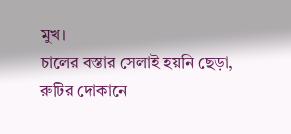মুখ।
চালের বস্তার সেলাই হয়নি ছেড়া,
রুটির দোকানে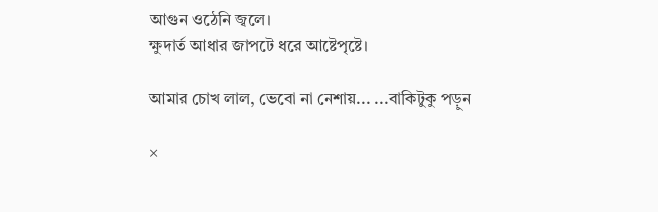আগুন ওঠেনি জ্বলে।
ক্ষুদার্ত আধার জাপটে ধরে আষ্টেপৃষ্টে।

আমার চোখ লাল, ভেবো না নেশায়... ...বাকিটুকু পড়ুন

×